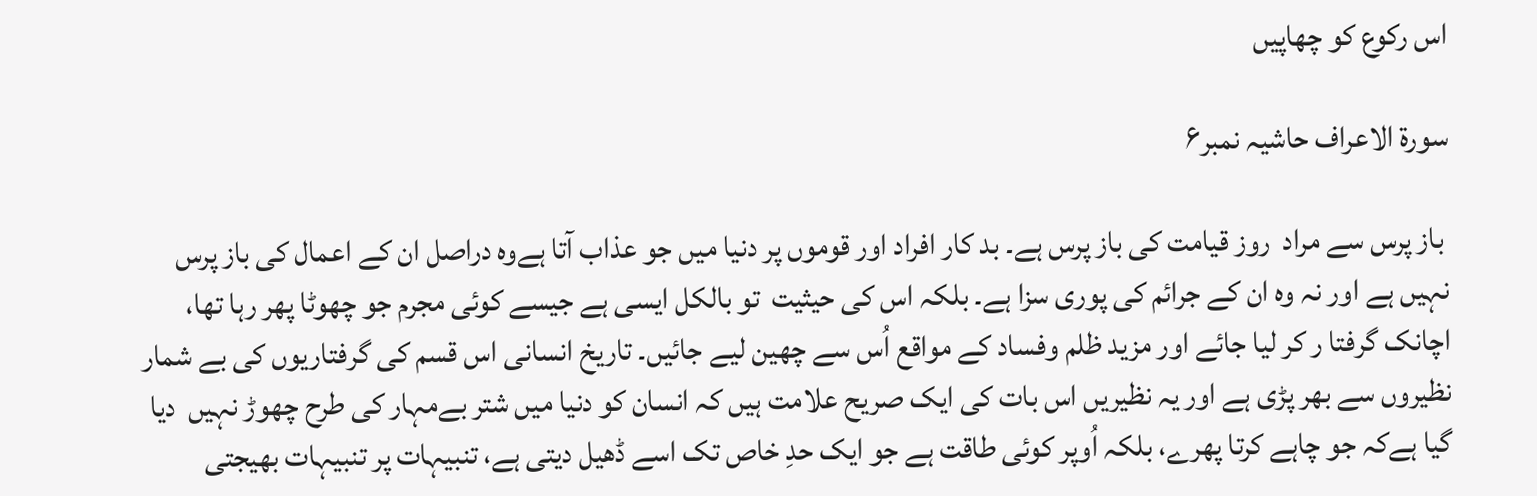اس رکوع کو چھاپیں

سورة الاعراف حاشیہ نمبر۶

 باز پرس سے مراد  روز قیامت کی باز پرس ہے۔ بد کار افراد اور قوموں پر دنیا میں جو عذاب آتا ہےوہ دراصل ان کے اعمال کی باز پرس نہیں ہے اور نہ وہ ان کے جرائم کی پوری سزا ہے۔ بلکہ اس کی حیثیت  تو بالکل ایسی ہے جیسے کوئی مجرم جو چھوٹا پھر رہا تھا، اچانک گرفتا ر کر لیا جائے اور مزید ظلم وفساد کے مواقع اُس سے چھین لیے جائیں۔ تاریخ انسانی اس قسم کی گرفتاریوں کی بے شمار نظیروں سے بھر پڑی ہے اور یہ نظیریں اس بات کی ایک صریح علامت ہیں کہ انسان کو دنیا میں شتر بےمہار کی طرح چھوڑ نہیں  دیا گیا ہےکہ جو چاہے کرتا پھرے، بلکہ اُوپر کوئی طاقت ہے جو ایک حدِ خاص تک اسے ڈھیل دیتی ہے، تنبیہات پر تنبیہات بھیجتی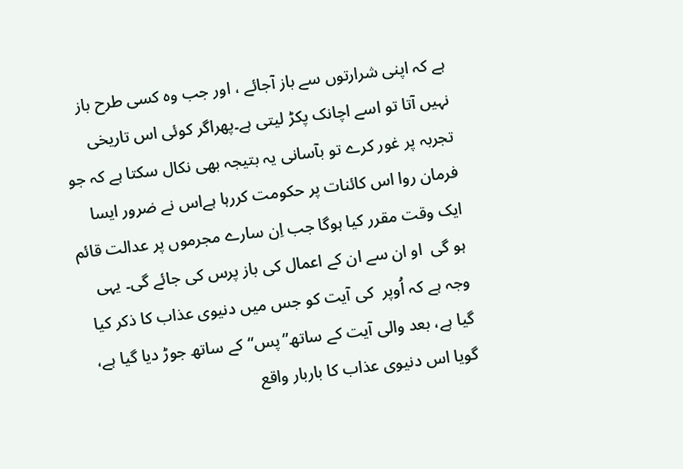ہے کہ اپنی شرارتوں سے باز آجائے ، اور جب وہ کسی طرح باز نہیں آتا تو اسے اچانک پکڑ لیتی ہے۔پھراگر کوئی اس تاریخی تجربہ پر غور کرے تو بآسانی یہ بتیجہ بھی نکال سکتا ہے کہ جو فرمان روا اس کائنات پر حکومت کررہا ہےاس نے ضرور ایسا ایک وقت مقرر کیا ہوگا جب اِن سارے مجرموں پر عدالت قائم ہو گی  او ان سے ان کے اعمال کی باز پرس کی جائے گی۔ یہی وجہ ہے کہ اُوپر  کی آیت کو جس میں دنیوی عذاب کا ذکر کیا گیا ہے، بعد والی آیت کے ساتھ”پس“کے ساتھ جوڑ دیا گیا ہے، گویا اس دنیوی عذاب کا باربار واقع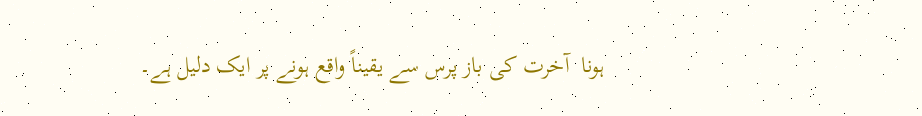ہونا  آخرت کی باز پرس سے یقیناً واقع ہونے پر ایک دلیل ہے۔